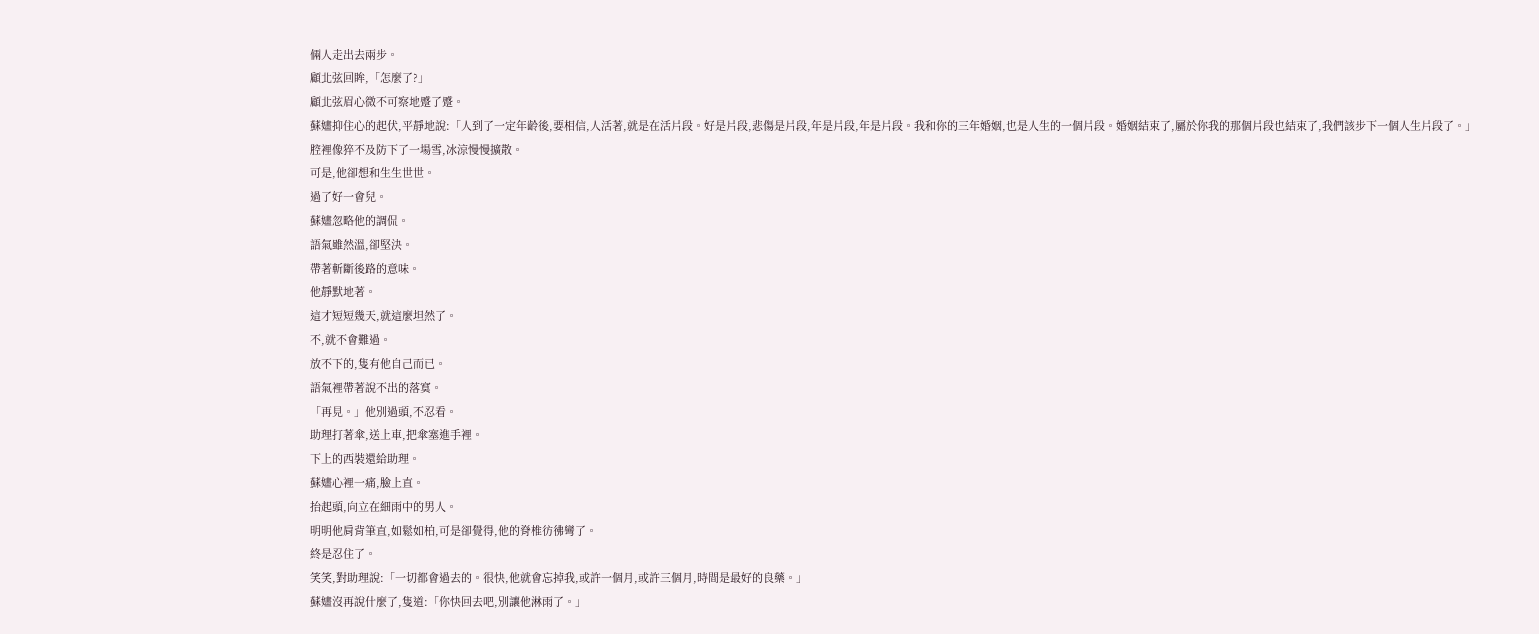倆人走出去兩步。
顧北弦回眸,「怎麼了?」
顧北弦眉心微不可察地蹙了蹙。
蘇嫿抑住心的起伏,平靜地說:「人到了一定年齡後,要相信,人活著,就是在活片段。好是片段,悲傷是片段,年是片段,年是片段。我和你的三年婚姻,也是人生的一個片段。婚姻結束了,屬於你我的那個片段也結束了,我們該步下一個人生片段了。」
腔裡像猝不及防下了一場雪,冰涼慢慢擴散。
可是,他卻想和生生世世。
過了好一會兒。
蘇嫿忽略他的調侃。
語氣雖然溫,卻堅決。
帶著斬斷後路的意味。
他靜默地著。
這才短短幾天,就這麼坦然了。
不,就不會難過。
放不下的,隻有他自己而已。
語氣裡帶著說不出的落寞。
「再見。」他別過頭,不忍看。
助理打著傘,送上車,把傘塞進手裡。
下上的西裝還給助理。
蘇嫿心裡一痛,臉上直。
抬起頭,向立在細雨中的男人。
明明他肩背筆直,如鬆如柏,可是卻覺得,他的脊椎彷彿彎了。
終是忍住了。
笑笑,對助理說:「一切都會過去的。很快,他就會忘掉我,或許一個月,或許三個月,時間是最好的良藥。」
蘇嫿沒再說什麼了,隻道:「你快回去吧,別讓他淋雨了。」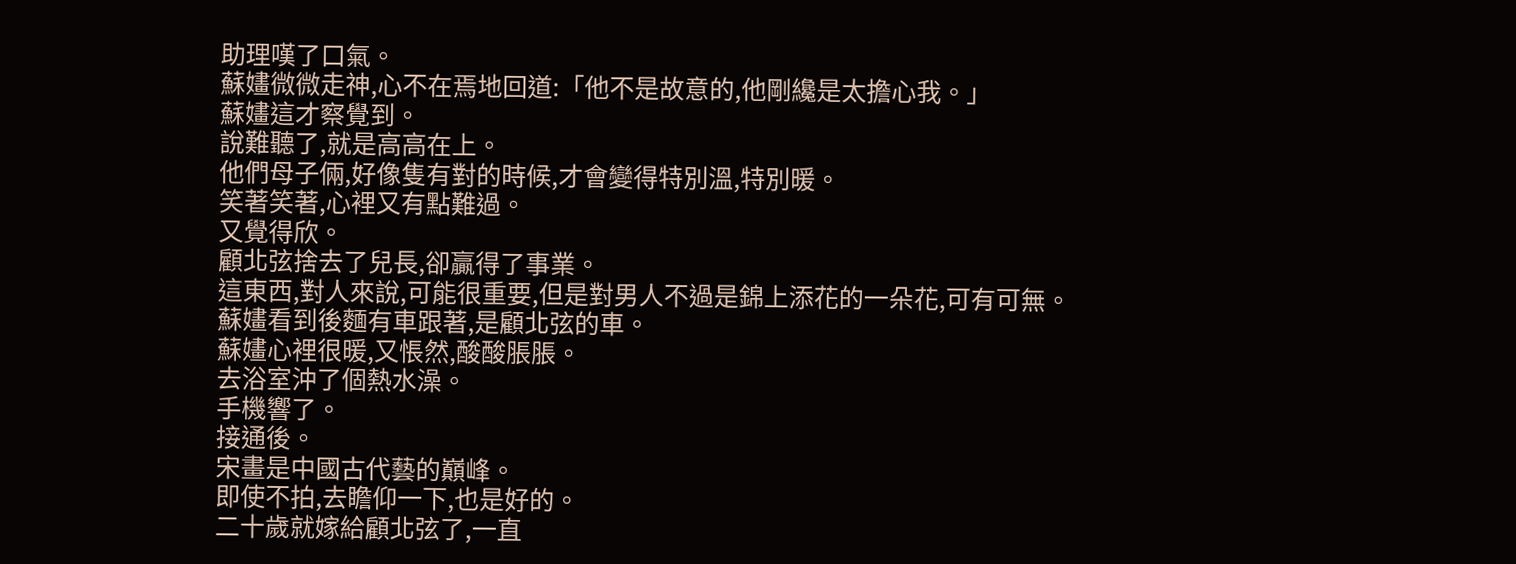助理嘆了口氣。
蘇嫿微微走神,心不在焉地回道:「他不是故意的,他剛纔是太擔心我。」
蘇嫿這才察覺到。
說難聽了,就是高高在上。
他們母子倆,好像隻有對的時候,才會變得特別溫,特別暖。
笑著笑著,心裡又有點難過。
又覺得欣。
顧北弦捨去了兒長,卻贏得了事業。
這東西,對人來說,可能很重要,但是對男人不過是錦上添花的一朵花,可有可無。
蘇嫿看到後麵有車跟著,是顧北弦的車。
蘇嫿心裡很暖,又悵然,酸酸脹脹。
去浴室沖了個熱水澡。
手機響了。
接通後。
宋畫是中國古代藝的巔峰。
即使不拍,去瞻仰一下,也是好的。
二十歲就嫁給顧北弦了,一直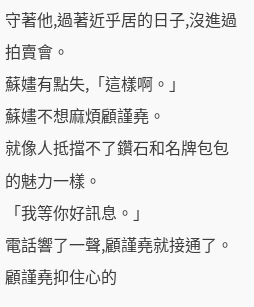守著他,過著近乎居的日子,沒進過拍賣會。
蘇嫿有點失,「這樣啊。」
蘇嫿不想麻煩顧謹堯。
就像人抵擋不了鑽石和名牌包包的魅力一樣。
「我等你好訊息。」
電話響了一聲,顧謹堯就接通了。
顧謹堯抑住心的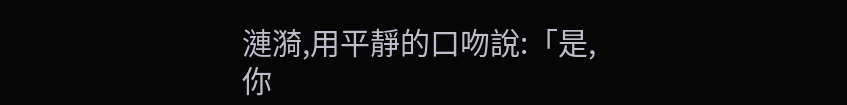漣漪,用平靜的口吻說:「是,你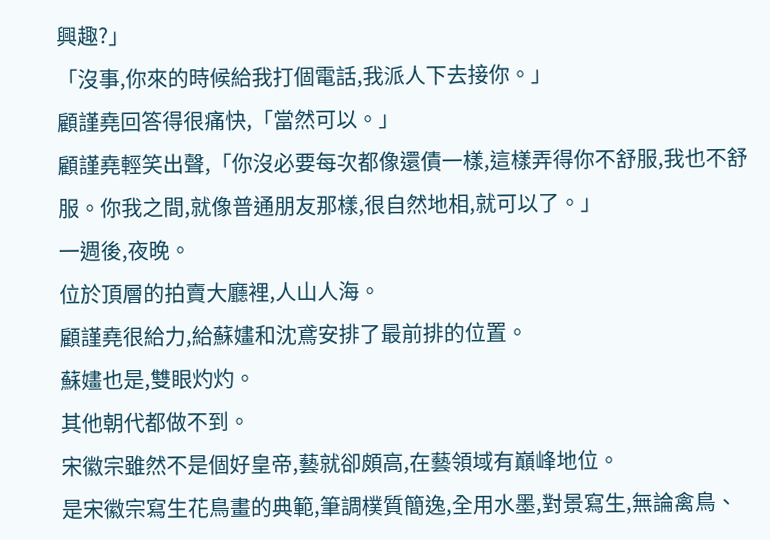興趣?」
「沒事,你來的時候給我打個電話,我派人下去接你。」
顧謹堯回答得很痛快,「當然可以。」
顧謹堯輕笑出聲,「你沒必要每次都像還債一樣,這樣弄得你不舒服,我也不舒服。你我之間,就像普通朋友那樣,很自然地相,就可以了。」
一週後,夜晚。
位於頂層的拍賣大廳裡,人山人海。
顧謹堯很給力,給蘇嫿和沈鳶安排了最前排的位置。
蘇嫿也是,雙眼灼灼。
其他朝代都做不到。
宋徽宗雖然不是個好皇帝,藝就卻頗高,在藝領域有巔峰地位。
是宋徽宗寫生花鳥畫的典範,筆調樸質簡逸,全用水墨,對景寫生,無論禽鳥、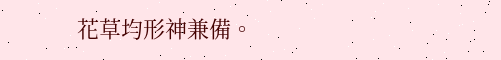花草均形神兼備。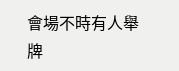會場不時有人舉牌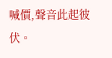喊價,聲音此起彼伏。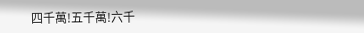四千萬!五千萬!六千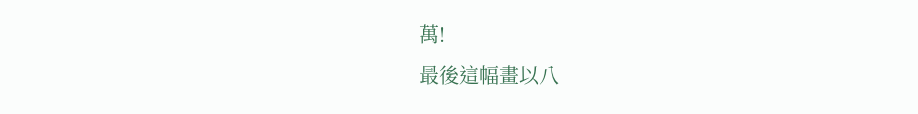萬!
最後這幅畫以八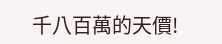千八百萬的天價!